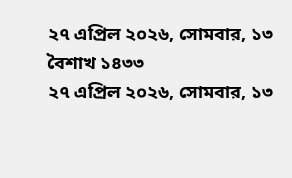২৭ এপ্রিল ২০২৬, সোমবার, ১৩ বৈশাখ ১৪৩৩
২৭ এপ্রিল ২০২৬, সোমবার, ১৩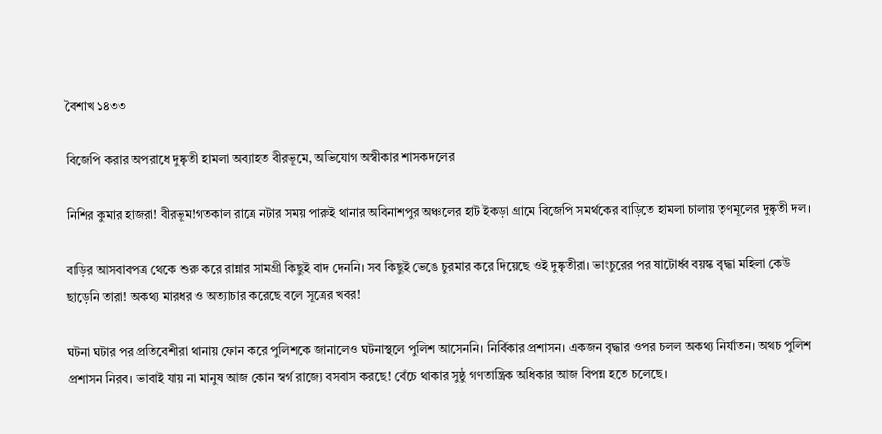বৈশাখ ১৪৩৩

বিজেপি করার অপরাধে দুষ্কৃতী হামলা অব্যাহত বীরভূমে, অভিযোগ অস্বীকার শাসকদলের

নিশির কুমার হাজরা! বীরভূম!গতকাল রাত্রে নটার সময় পারুই থানার অবিনাশপুর অঞ্চলের হাট ইকড়া গ্রামে বিজেপি সমর্থকের বাড়িতে হামলা চালায় তৃণমূলের দুষ্কৃতী দল।

বাড়ির আসবাবপত্র থেকে শুরু করে রান্নার সামগ্রী কিছুই বাদ দেননি। সব কিছুই ভেঙে চুরমার করে দিয়েছে ওই দুষ্কৃতীরা। ভাংচুরের পর ষাটোর্ধ্ব বয়স্ক বৃদ্ধা মহিলা কেউ ছাড়েনি তারা! অকথ্য মারধর ও অত্যাচার করেছে বলে সূত্রের খবর!

ঘটনা ঘটার পর প্রতিবেশীরা থানায় ফোন করে পুলিশকে জানালেও ঘটনাস্থলে পুলিশ আসেননি। নির্বিকার প্রশাসন। একজন বৃদ্ধার ওপর চলল অকথ্য নির্যাতন। অথচ পুলিশ প্রশাসন নিরব। ভাবাই যায় না মানুষ আজ কোন স্বর্গ রাজ্যে বসবাস করছে! বেঁচে থাকার সুষ্ঠু গণতান্ত্রিক অধিকার আজ বিপন্ন হতে চলেছে।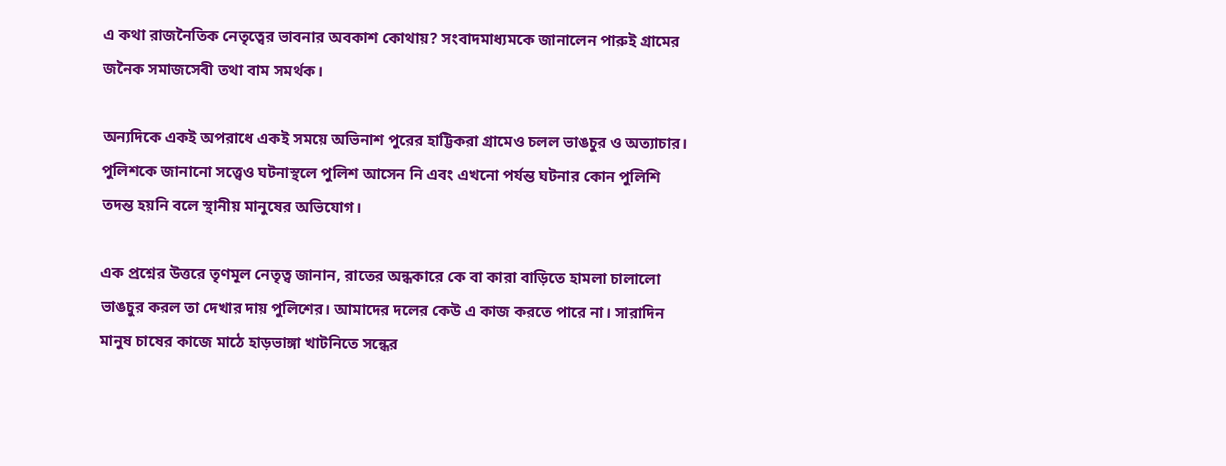এ কথা রাজনৈতিক নেতৃত্বের ভাবনার অবকাশ কোথায়? সংবাদমাধ্যমকে জানালেন পারুই গ্রামের জনৈক সমাজসেবী তথা বাম সমর্থক।

অন্যদিকে একই অপরাধে একই সময়ে অভিনাশ পুরের হাট্টিকরা গ্রামেও চলল ভাঙচুর ও অত্যাচার। পুলিশকে জানানো সত্ত্বেও ঘটনাস্থলে পুলিশ আসেন নি এবং এখনো পর্যন্ত ঘটনার কোন পুলিশি তদন্ত হয়নি বলে স্থানীয় মানুষের অভিযোগ।

এক প্রশ্নের উত্তরে তৃণমূল নেতৃত্ব জানান, রাতের অন্ধকারে কে বা কারা বাড়িতে হামলা চালালো ভাঙচুর করল তা দেখার দায় পুলিশের। আমাদের দলের কেউ এ কাজ করতে পারে না। সারাদিন মানুষ চাষের কাজে মাঠে হাড়ভাঙ্গা খাটনিতে সন্ধের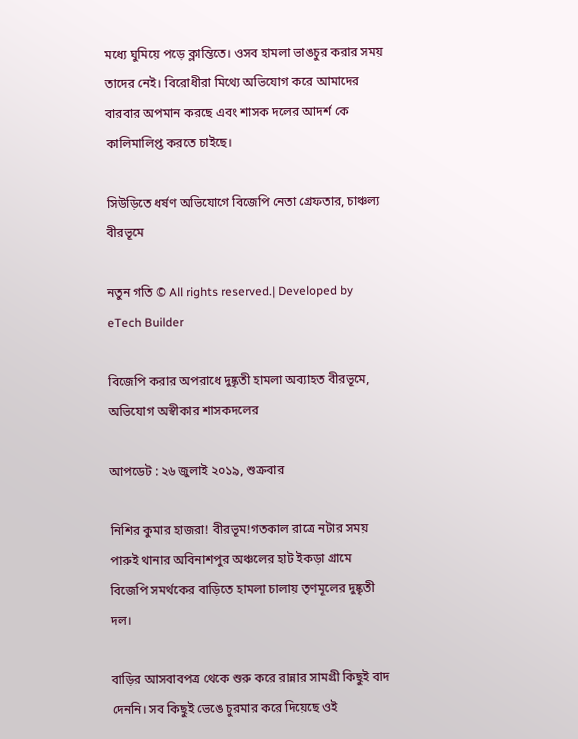মধ্যে ঘুমিয়ে পড়ে ক্লান্তিতে। ওসব হামলা ভাঙচুর করার সময় তাদের নেই। বিরোধীরা মিথ্যে অভিযোগ করে আমাদের বারবার অপমান করছে এবং শাসক দলের আদর্শ কে কালিমালিপ্ত করতে চাইছে।

সিউড়িতে ধর্ষণ অভিযোগে বিজেপি নেতা গ্রেফতার, চাঞ্চল্য বীরভূমে

নতুন গতি © All rights reserved.| Developed by eTech Builder

বিজেপি করার অপরাধে দুষ্কৃতী হামলা অব্যাহত বীরভূমে, অভিযোগ অস্বীকার শাসকদলের

আপডেট : ২৬ জুলাই ২০১৯, শুক্রবার

নিশির কুমার হাজরা! বীরভূম!গতকাল রাত্রে নটার সময় পারুই থানার অবিনাশপুর অঞ্চলের হাট ইকড়া গ্রামে বিজেপি সমর্থকের বাড়িতে হামলা চালায় তৃণমূলের দুষ্কৃতী দল।

বাড়ির আসবাবপত্র থেকে শুরু করে রান্নার সামগ্রী কিছুই বাদ দেননি। সব কিছুই ভেঙে চুরমার করে দিয়েছে ওই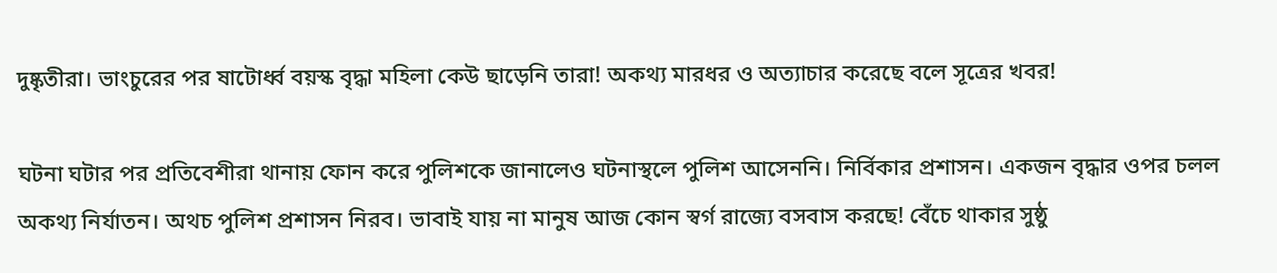দুষ্কৃতীরা। ভাংচুরের পর ষাটোর্ধ্ব বয়স্ক বৃদ্ধা মহিলা কেউ ছাড়েনি তারা! অকথ্য মারধর ও অত্যাচার করেছে বলে সূত্রের খবর!

ঘটনা ঘটার পর প্রতিবেশীরা থানায় ফোন করে পুলিশকে জানালেও ঘটনাস্থলে পুলিশ আসেননি। নির্বিকার প্রশাসন। একজন বৃদ্ধার ওপর চলল অকথ্য নির্যাতন। অথচ পুলিশ প্রশাসন নিরব। ভাবাই যায় না মানুষ আজ কোন স্বর্গ রাজ্যে বসবাস করছে! বেঁচে থাকার সুষ্ঠু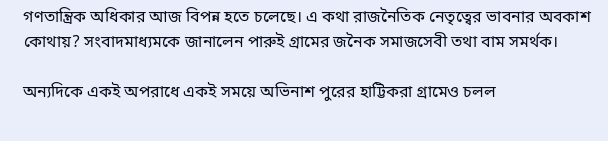গণতান্ত্রিক অধিকার আজ বিপন্ন হতে চলেছে। এ কথা রাজনৈতিক নেতৃত্বের ভাবনার অবকাশ কোথায়? সংবাদমাধ্যমকে জানালেন পারুই গ্রামের জনৈক সমাজসেবী তথা বাম সমর্থক।

অন্যদিকে একই অপরাধে একই সময়ে অভিনাশ পুরের হাট্টিকরা গ্রামেও চলল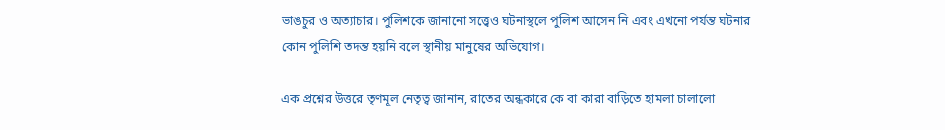ভাঙচুর ও অত্যাচার। পুলিশকে জানানো সত্ত্বেও ঘটনাস্থলে পুলিশ আসেন নি এবং এখনো পর্যন্ত ঘটনার কোন পুলিশি তদন্ত হয়নি বলে স্থানীয় মানুষের অভিযোগ।

এক প্রশ্নের উত্তরে তৃণমূল নেতৃত্ব জানান, রাতের অন্ধকারে কে বা কারা বাড়িতে হামলা চালালো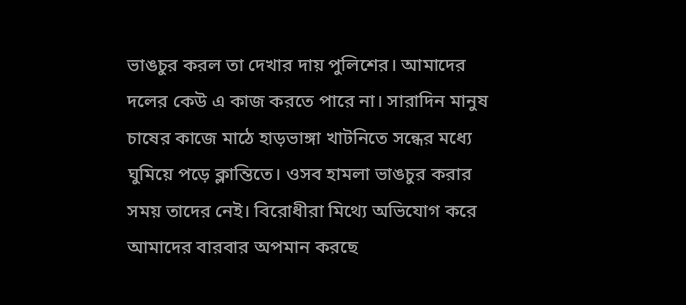ভাঙচুর করল তা দেখার দায় পুলিশের। আমাদের দলের কেউ এ কাজ করতে পারে না। সারাদিন মানুষ চাষের কাজে মাঠে হাড়ভাঙ্গা খাটনিতে সন্ধের মধ্যে ঘুমিয়ে পড়ে ক্লান্তিতে। ওসব হামলা ভাঙচুর করার সময় তাদের নেই। বিরোধীরা মিথ্যে অভিযোগ করে আমাদের বারবার অপমান করছে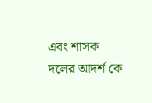এবং শাসক দলের আদর্শ কে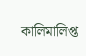কালিমালিপ্ত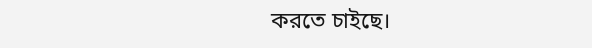করতে চাইছে।